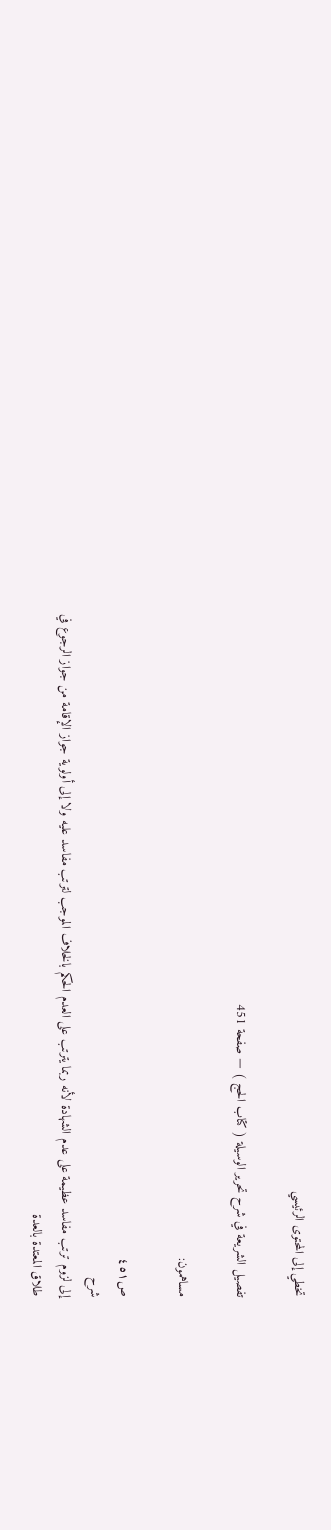تخطي إلى المحتوى الرئيسي

تفصيل الشريعة في شرح تحرير الوسيلة ( كتاب الحج ) — صفحة 451

مساهمون:

ص٤٥١
شرح
إلى لزوم ترتب مفاسد عظيمة على عدم الشهادة لأنه ربما يترتب على العدم الحكم بالخلاف الموجب لترتب مفاسد عليه ولا إلى أولوية جواز الإقامة من جواز الرجوع في طلاق المعتدة بالعدة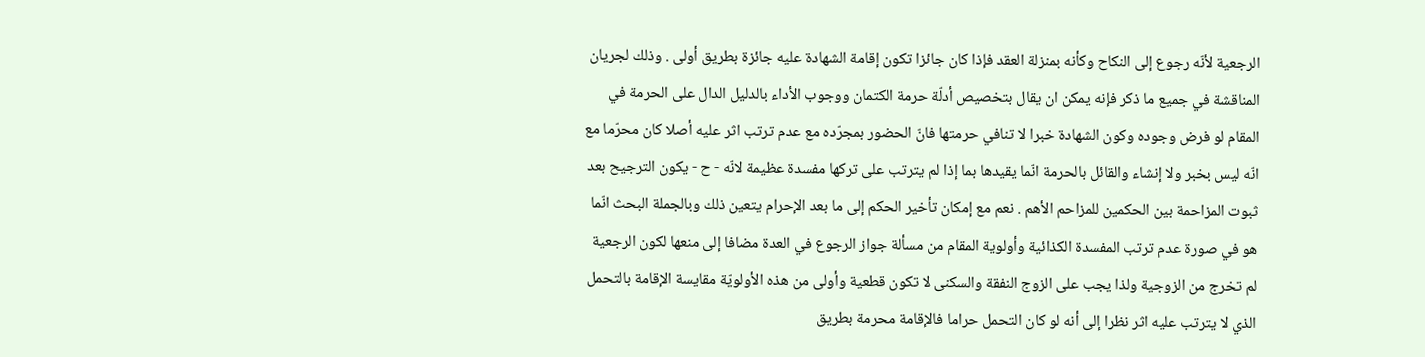الرجعية لأنّه رجوع إلى النكاح وكأنه بمنزلة العقد فإذا كان جائزا تكون إقامة الشهادة عليه جائزة بطريق أولى . وذلك لجريان المناقشة في جميع ما ذكر فإنه يمكن ان يقال بتخصيص أدلّة حرمة الكتمان ووجوب الأداء بالدليل الدال على الحرمة في المقام لو فرض وجوده وكون الشهادة خبرا لا تنافي حرمتها فانّ الحضور بمجرّده مع عدم ترتب اثر عليه أصلا كان محرّما مع انّه ليس بخبر ولا إنشاء والقائل بالحرمة انّما يقيدها بما إذا لم يترتب على تركها مفسدة عظيمة لانّه - ح - يكون الترجيح بعد ثبوت المزاحمة بين الحكمين للمزاحم الأهم . نعم مع إمكان تأخير الحكم إلى ما بعد الإحرام يتعين ذلك وبالجملة البحث انّما هو في صورة عدم ترتب المفسدة الكذائية وأولوية المقام من مسألة جواز الرجوع في العدة مضافا إلى منعها لكون الرجعية لم تخرج من الزوجية ولذا يجب على الزوج النفقة والسكنى لا تكون قطعية وأولى من هذه الأولويّة مقايسة الإقامة بالتحمل الذي لا يترتب عليه اثر نظرا إلى أنه لو كان التحمل حراما فالإقامة محرمة بطريق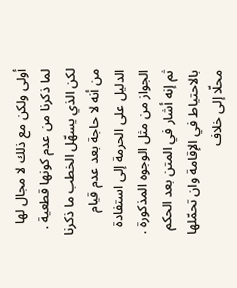أولى ولكن مع ذلك لا مجال لها لما ذكرنا من عدم كونها قطعية . لكن الذي يسهّل الخطب ما ذكرنا من أنه لا حاجة بعد عدم قيام الدليل على الحرمة إلى استفادة الجواز من مثل الوجوه المذكورة . ثم إنه أشار في المتن بعد الحكم بالاحتياط في الإقامة وان تحمّلها محلّا إلى خلاف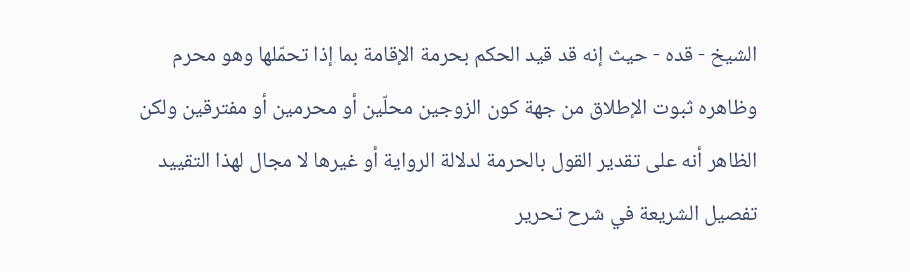الشيخ - قده - حيث إنه قد قيد الحكم بحرمة الإقامة بما إذا تحمّلها وهو محرم وظاهره ثبوت الإطلاق من جهة كون الزوجين محلّين أو محرمين أو مفترقين ولكن الظاهر أنه على تقدير القول بالحرمة لدلالة الرواية أو غيرها لا مجال لهذا التقييد
تفصيل الشريعة في شرح تحرير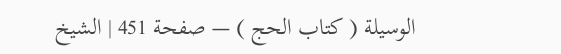الوسيلة ( كتاب الحج ) — صفحة 451 | الشيخ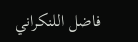فاضل اللنكراني